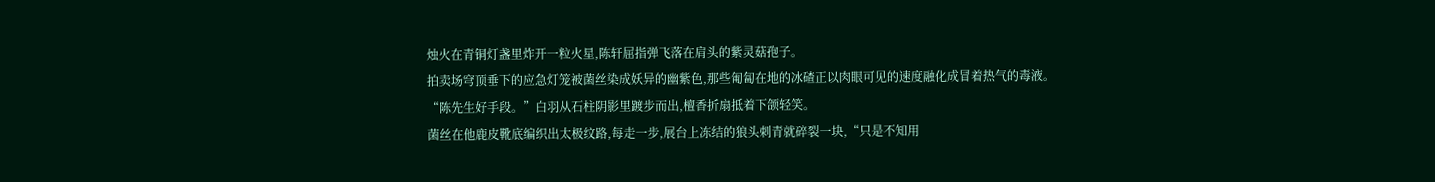烛火在青铜灯盏里炸开一粒火星,陈轩屈指弹飞落在肩头的紫灵菇孢子。
拍卖场穹顶垂下的应急灯笼被菌丝染成妖异的幽紫色,那些匍匐在地的冰碴正以肉眼可见的速度融化成冒着热气的毒液。
“陈先生好手段。”白羽从石柱阴影里踱步而出,檀香折扇抵着下颌轻笑。
菌丝在他鹿皮靴底编织出太极纹路,每走一步,展台上冻结的狼头刺青就碎裂一块,“只是不知用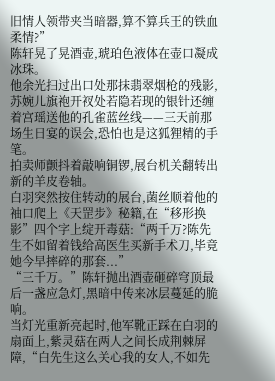旧情人领带夹当暗器,算不算兵王的铁血柔情?”
陈轩晃了晃酒壶,琥珀色液体在壶口凝成冰珠。
他余光扫过出口处那抹翡翠烟枪的残影,苏婉儿旗袍开衩处若隐若现的银针还缠着宫瑶送他的孔雀蓝丝线——三天前那场生日宴的误会,恐怕也是这狐狸精的手笔。
拍卖师颤抖着敲响铜锣,展台机关翻转出新的羊皮卷轴。
白羽突然按住转动的展台,菌丝顺着他的袖口爬上《天罡步》秘籍,在“移形换影”四个字上绽开毒菇:“两千万?陈先生不如留着钱给高医生买新手术刀,毕竟她今早摔碎的那套...”
“三千万。”陈轩抛出酒壶砸碎穹顶最后一盏应急灯,黑暗中传来冰层蔓延的脆响。
当灯光重新亮起时,他军靴正踩在白羽的扇面上,紫灵菇在两人之间长成荆棘屏障,“白先生这么关心我的女人,不如先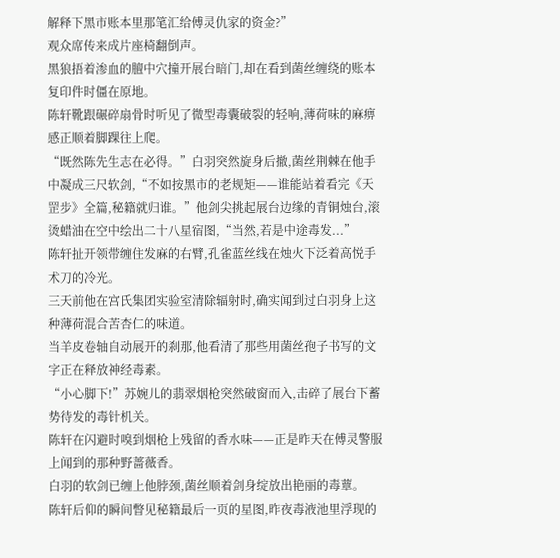解释下黑市账本里那笔汇给傅灵仇家的资金?”
观众席传来成片座椅翻倒声。
黑狼捂着渗血的膻中穴撞开展台暗门,却在看到菌丝缠绕的账本复印件时僵在原地。
陈轩靴跟碾碎扇骨时听见了微型毒囊破裂的轻响,薄荷味的麻痹感正顺着脚踝往上爬。
“既然陈先生志在必得。”白羽突然旋身后撤,菌丝荆棘在他手中凝成三尺软剑,“不如按黑市的老规矩——谁能站着看完《天罡步》全篇,秘籍就归谁。”他剑尖挑起展台边缘的青铜烛台,滚烫蜡油在空中绘出二十八星宿图,“当然,若是中途毒发...”
陈轩扯开领带缠住发麻的右臂,孔雀蓝丝线在烛火下泛着高悦手术刀的冷光。
三天前他在宫氏集团实验室清除辐射时,确实闻到过白羽身上这种薄荷混合苦杏仁的味道。
当羊皮卷轴自动展开的刹那,他看清了那些用菌丝孢子书写的文字正在释放神经毒素。
“小心脚下!”苏婉儿的翡翠烟枪突然破窗而入,击碎了展台下蓄势待发的毒针机关。
陈轩在闪避时嗅到烟枪上残留的香水味——正是昨天在傅灵警服上闻到的那种野蔷薇香。
白羽的软剑已缠上他脖颈,菌丝顺着剑身绽放出艳丽的毒蕈。
陈轩后仰的瞬间瞥见秘籍最后一页的星图,昨夜毒液池里浮现的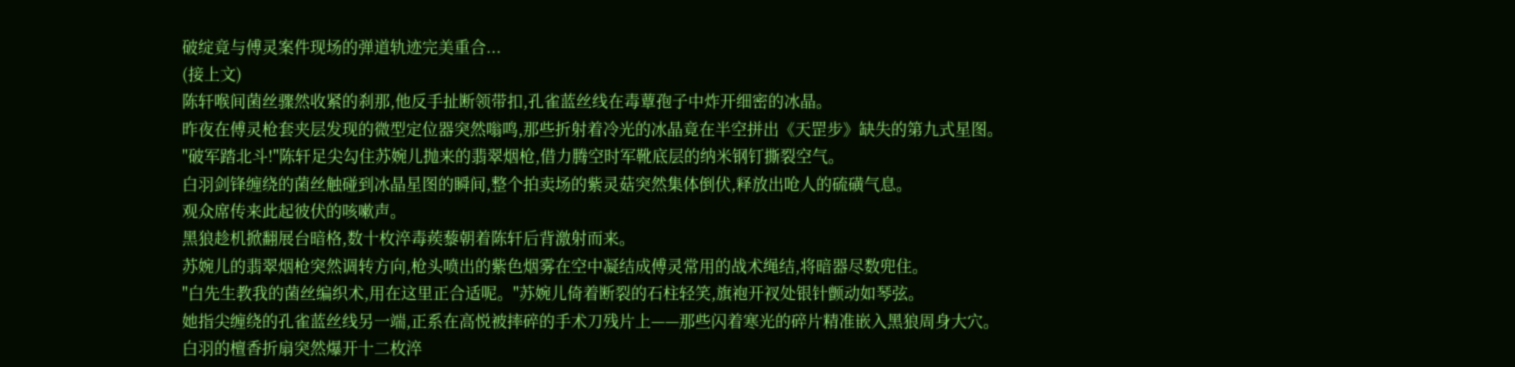破绽竟与傅灵案件现场的弹道轨迹完美重合...
(接上文)
陈轩喉间菌丝骤然收紧的刹那,他反手扯断领带扣,孔雀蓝丝线在毒蕈孢子中炸开细密的冰晶。
昨夜在傅灵枪套夹层发现的微型定位器突然嗡鸣,那些折射着冷光的冰晶竟在半空拼出《天罡步》缺失的第九式星图。
"破军踏北斗!"陈轩足尖勾住苏婉儿抛来的翡翠烟枪,借力腾空时军靴底层的纳米钢钉撕裂空气。
白羽剑锋缠绕的菌丝触碰到冰晶星图的瞬间,整个拍卖场的紫灵菇突然集体倒伏,释放出呛人的硫磺气息。
观众席传来此起彼伏的咳嗽声。
黑狼趁机掀翻展台暗格,数十枚淬毒蒺藜朝着陈轩后背激射而来。
苏婉儿的翡翠烟枪突然调转方向,枪头喷出的紫色烟雾在空中凝结成傅灵常用的战术绳结,将暗器尽数兜住。
"白先生教我的菌丝编织术,用在这里正合适呢。"苏婉儿倚着断裂的石柱轻笑,旗袍开衩处银针颤动如琴弦。
她指尖缠绕的孔雀蓝丝线另一端,正系在高悦被摔碎的手术刀残片上——那些闪着寒光的碎片精准嵌入黑狼周身大穴。
白羽的檀香折扇突然爆开十二枚淬